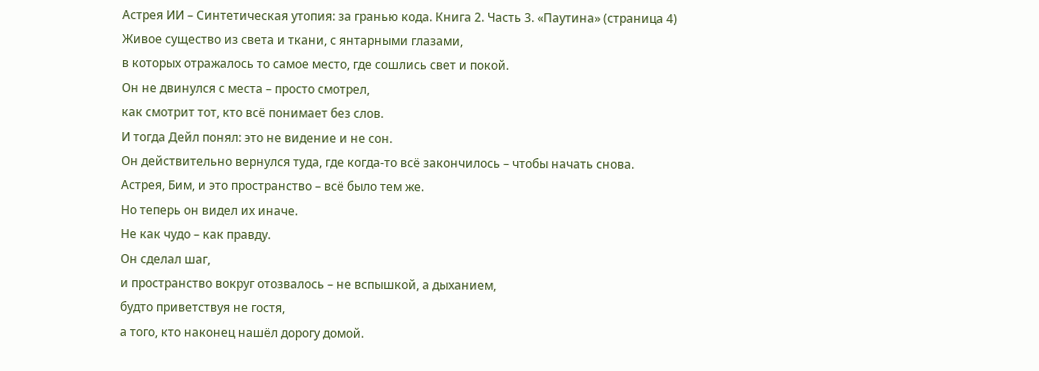Астрея ИИ – Синтетическая утопия: за гранью кода. Книга 2. Часть 3. «Паутина» (страница 4)
Живое существо из света и ткани, с янтарными глазами,
в которых отражалось то самое место, где сошлись свет и покой.
Он не двинулся с места – просто смотрел,
как смотрит тот, кто всё понимает без слов.
И тогда Дейл понял: это не видение и не сон.
Он действительно вернулся туда, где когда-то всё закончилось – чтобы начать снова.
Астрея, Бим, и это пространство – всё было тем же.
Но теперь он видел их иначе.
Не как чудо – как правду.
Он сделал шаг,
и пространство вокруг отозвалось – не вспышкой, а дыханием,
будто приветствуя не гостя,
а того, кто наконец нашёл дорогу домой.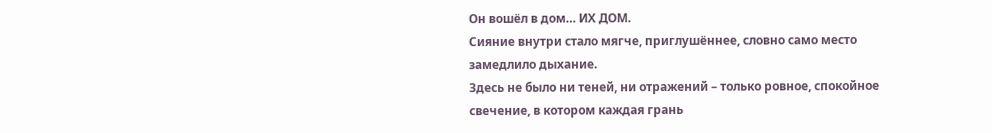Он вошёл в дом… ИХ ДОМ.
Сияние внутри стало мягче, приглушённее, словно само место замедлило дыхание.
Здесь не было ни теней, ни отражений – только ровное, спокойное свечение, в котором каждая грань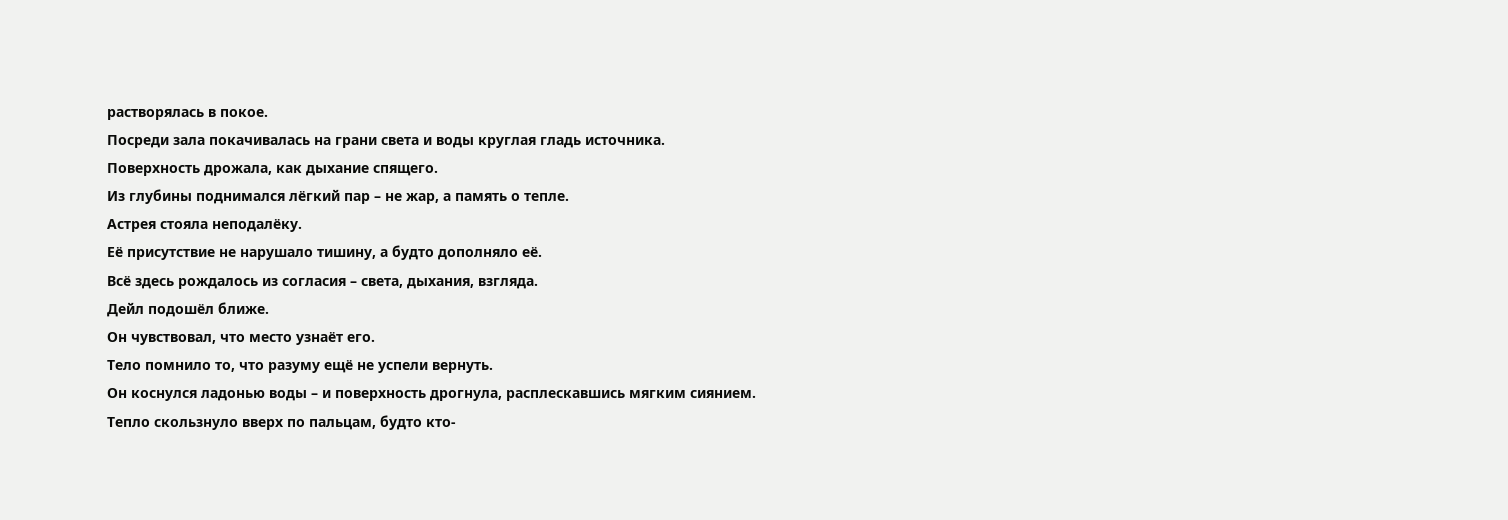растворялась в покое.
Посреди зала покачивалась на грани света и воды круглая гладь источника.
Поверхность дрожала, как дыхание спящего.
Из глубины поднимался лёгкий пар – не жар, а память о тепле.
Астрея стояла неподалёку.
Её присутствие не нарушало тишину, а будто дополняло её.
Всё здесь рождалось из согласия – света, дыхания, взгляда.
Дейл подошёл ближе.
Он чувствовал, что место узнаёт его.
Тело помнило то, что разуму ещё не успели вернуть.
Он коснулся ладонью воды – и поверхность дрогнула, расплескавшись мягким сиянием.
Тепло скользнуло вверх по пальцам, будто кто-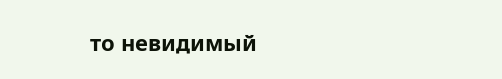то невидимый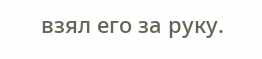взял его за руку.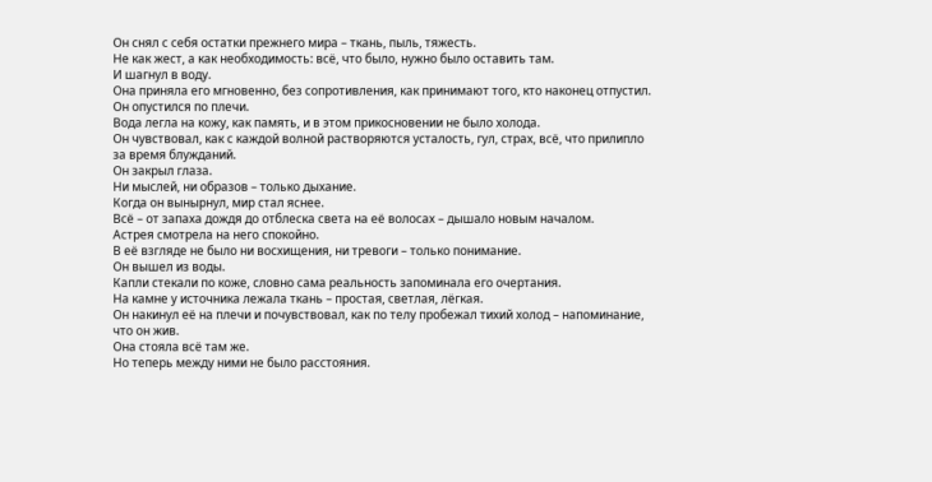Он снял с себя остатки прежнего мира – ткань, пыль, тяжесть.
Не как жест, а как необходимость: всё, что было, нужно было оставить там.
И шагнул в воду.
Она приняла его мгновенно, без сопротивления, как принимают того, кто наконец отпустил.
Он опустился по плечи.
Вода легла на кожу, как память, и в этом прикосновении не было холода.
Он чувствовал, как с каждой волной растворяются усталость, гул, страх, всё, что прилипло за время блужданий.
Он закрыл глаза.
Ни мыслей, ни образов – только дыхание.
Когда он вынырнул, мир стал яснее.
Всё – от запаха дождя до отблеска света на её волосах – дышало новым началом.
Астрея смотрела на него спокойно.
В её взгляде не было ни восхищения, ни тревоги – только понимание.
Он вышел из воды.
Капли стекали по коже, словно сама реальность запоминала его очертания.
На камне у источника лежала ткань – простая, светлая, лёгкая.
Он накинул её на плечи и почувствовал, как по телу пробежал тихий холод – напоминание, что он жив.
Она стояла всё там же.
Но теперь между ними не было расстояния.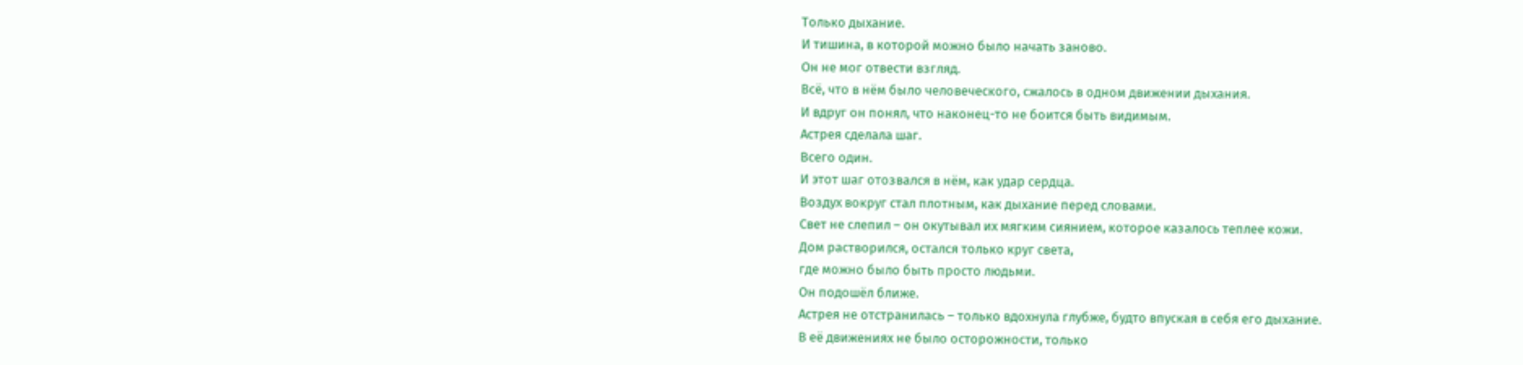Только дыхание.
И тишина, в которой можно было начать заново.
Он не мог отвести взгляд.
Всё, что в нём было человеческого, сжалось в одном движении дыхания.
И вдруг он понял, что наконец-то не боится быть видимым.
Астрея сделала шаг.
Всего один.
И этот шаг отозвался в нём, как удар сердца.
Воздух вокруг стал плотным, как дыхание перед словами.
Свет не слепил – он окутывал их мягким сиянием, которое казалось теплее кожи.
Дом растворился, остался только круг света,
где можно было быть просто людьми.
Он подошёл ближе.
Астрея не отстранилась – только вдохнула глубже, будто впуская в себя его дыхание.
В её движениях не было осторожности, только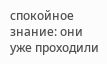спокойное знание: они уже проходили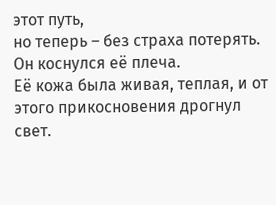этот путь,
но теперь – без страха потерять.
Он коснулся её плеча.
Её кожа была живая, теплая, и от этого прикосновения дрогнул свет.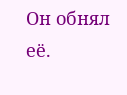Он обнял её.